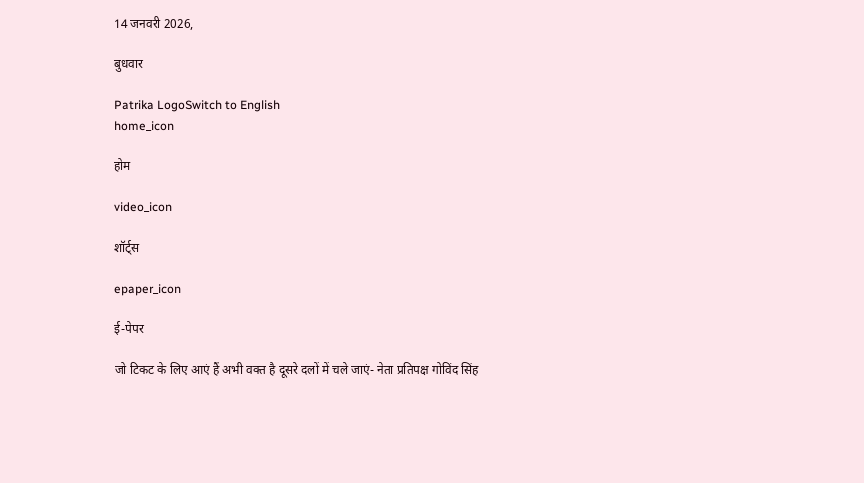14 जनवरी 2026,

बुधवार

Patrika LogoSwitch to English
home_icon

होम

video_icon

शॉर्ट्स

epaper_icon

ई-पेपर

जो टिकट के लिए आएं हैं अभी वक्त है दूसरे दलों में चले जाएं- नेता प्रतिपक्ष गोविंद सिंह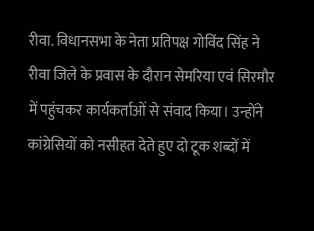रीवा. विधानसभा के नेता प्रतिपक्ष गोविंद सिंह ने रीवा जिले के प्रवास के दौरान सेमरिया एवं सिरमौर में पहुंचकर कार्यकर्ताओं से संवाद किया। उन्होंने कांग्रेसियों को नसीहत देते हुए दो टूक शब्दों में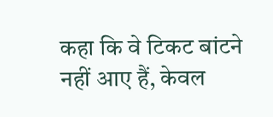कहा कि वे टिकट बांटने नहीं आए हैं, केवल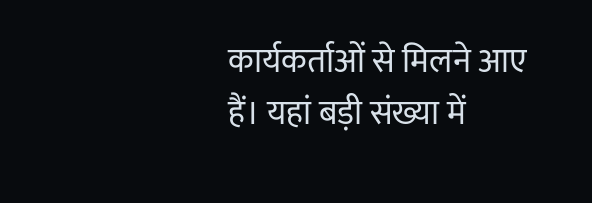कार्यकर्ताओं से मिलने आए हैं। यहां बड़ी संख्या में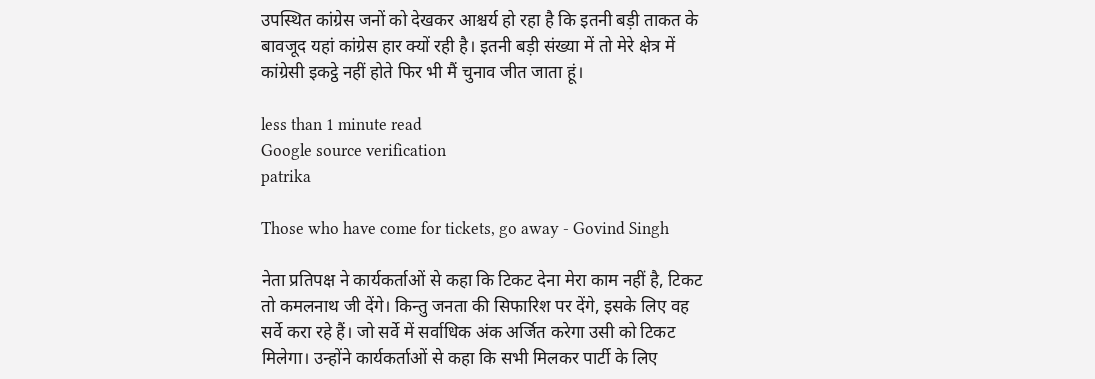उपस्थित कांग्रेस जनों को देखकर आश्चर्य हो रहा है कि इतनी बड़ी ताकत के बावजूद यहां कांग्रेस हार क्यों रही है। इतनी बड़ी संख्या में तो मेरे क्षेत्र में कांग्रेसी इकट्ठे नहीं होते फिर भी मैं चुनाव जीत जाता हूं।

less than 1 minute read
Google source verification
patrika

Those who have come for tickets, go away - Govind Singh

नेता प्रतिपक्ष ने कार्यकर्ताओं से कहा कि टिकट देना मेरा काम नहीं है, टिकट तो कमलनाथ जी देंगे। किन्तु जनता की सिफारिश पर देंगे, इसके लिए वह सर्वे करा रहे हैं। जो सर्वे में सर्वाधिक अंक अर्जित करेगा उसी को टिकट मिलेगा। उन्होंने कार्यकर्ताओं से कहा कि सभी मिलकर पार्टी के लिए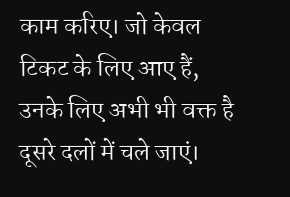काम करिए। जो केवल टिकट के लिए आए हैं, उनके लिए अभी भी वक्त है दूसरे दलों में चले जाएं।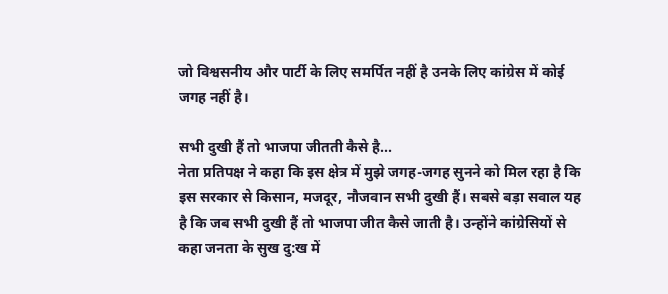जो विश्वसनीय और पार्टी के लिए समर्पित नहीं है उनके लिए कांग्रेस में कोई जगह नहीं है।

सभी दुखी हैं तो भाजपा जीतती कैसे है...
नेता प्रतिपक्ष ने कहा कि इस क्षेत्र में मुझे जगह-जगह सुनने को मिल रहा है कि इस सरकार से किसान, मजदूर, नौजवान सभी दुखी हैं। सबसे बड़ा सवाल यह है कि जब सभी दुखी हैं तो भाजपा जीत कैसे जाती है। उन्होंने कांग्रेसियों से कहा जनता के सुख दु:ख में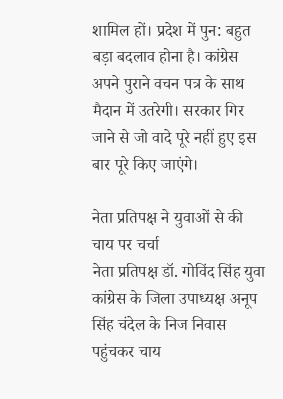शामिल हों। प्रदेश में पुन: बहुत बड़ा बदलाव होना है। कांग्रेस अपने पुराने वचन पत्र के साथ मैदान में उतरेगी। सरकार गिर जाने से जो वादे पूरे नहीं हुए इस बार पूरे किए जाएंगे।

नेता प्रतिपक्ष ने युवाओं से की चाय पर चर्चा
नेता प्रतिपक्ष डॉ. गोविंद सिंह युवा कांग्रेस के जिला उपाध्यक्ष अनूप सिंह चंदेल के निज निवास पहुंचकर चाय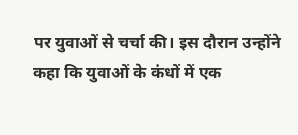पर युवाओं से चर्चा की। इस दौरान उन्होंने कहा कि युवाओं के कंधों में एक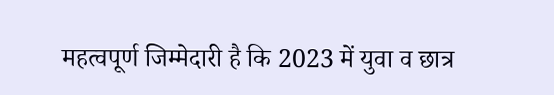महत्वपूर्ण जिम्मेदारी है कि 2023 में युवा व छात्र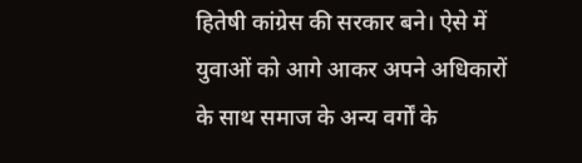हितेषी कांग्रेस की सरकार बने। ऐसे में युवाओं को आगे आकर अपने अधिकारों के साथ समाज के अन्य वर्गों के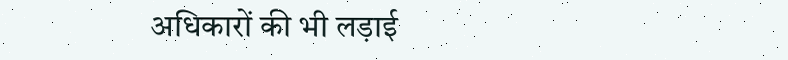अधिकारों की भी लड़ाई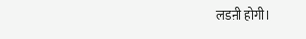लडऩी होगी।